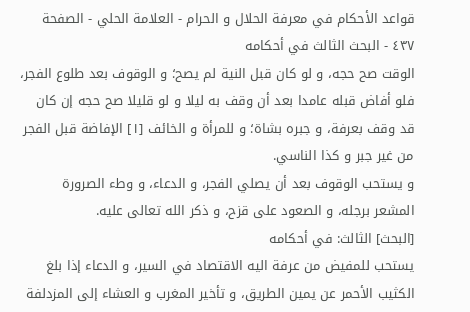قواعد الأحكام في معرفة الحلال و الحرام - العلامة الحلي - الصفحة ٤٣٧ - البحث الثالث في أحكامه
الوقت صح حجه، و لو كان قبل النية لم يصح؛ و الوقوف بعد طلوع الفجر، فلو أفاض قبله عامدا بعد أن وقف به ليلا و لو قليلا صح حجه إن كان قد وقف بعرفة، و جبره بشاة؛ و للمرأة و الخائف [١] الإفاضة قبل الفجر من غير جبر و كذا الناسي.
و يستحب الوقوف بعد أن يصلي الفجر، و الدعاء، و وطء الصرورة المشعر برجله، و الصعود على قزح، و ذكر الله تعالى عليه.
[البحث] الثالث: في أحكامه
يستحب للمفيض من عرفة اليه الاقتصاد في السير، و الدعاء إذا بلغ الكثيب الأحمر عن يمين الطريق، و تأخير المغرب و العشاء إلى المزدلفة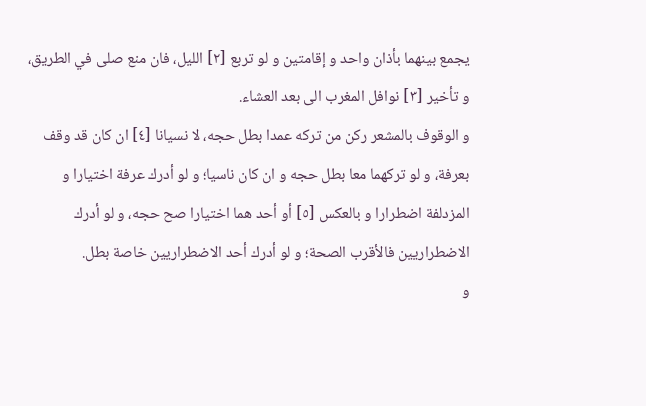يجمع بينهما بأذان واحد و إقامتين و لو تربع [٢] الليل، فان منع صلى في الطريق، و تأخير [٣] نوافل المغرب الى بعد العشاء.
و الوقوف بالمشعر ركن من تركه عمدا بطل حجه، لا نسيانا [٤] ان كان قد وقف بعرفة، و لو تركهما معا بطل حجه و ان كان ناسيا؛ و لو أدرك عرفة اختيارا و المزدلفة اضطرارا و بالعكس [٥] أو أحد هما اختيارا صح حجه، و لو أدرك الاضطراريين فالأقرب الصحة؛ و لو أدرك أحد الاضطراريين خاصة بطل.
و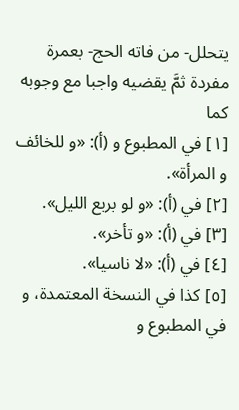يتحلل- من فاته الحج- بعمرة مفردة ثمَّ يقضيه واجبا مع وجوبه كما
[١] في المطبوع و (أ): «و للخائف و المرأة».
[٢] في (أ): «و لو بربع الليل».
[٣] في (أ): «و تأخر».
[٤] في (أ): «لا ناسيا».
[٥] كذا في النسخة المعتمدة، و في المطبوع و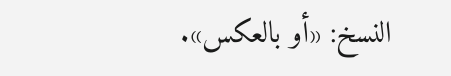النسخ: «أو بالعكس».